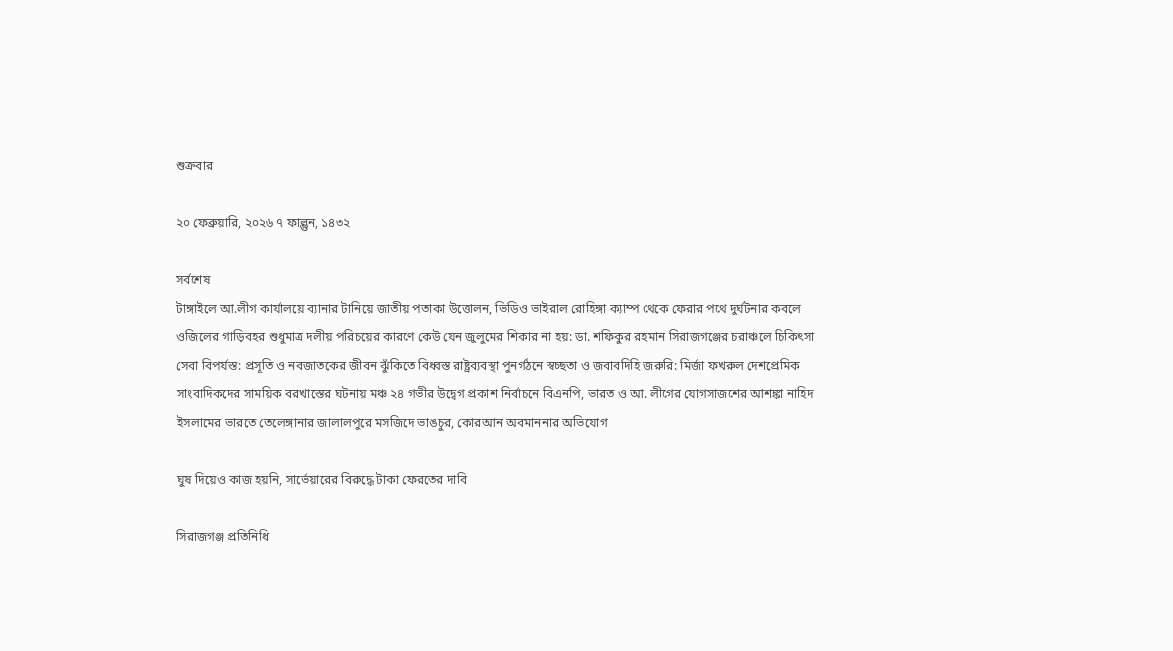শুক্রবার

২০ ফেব্রুয়ারি, ২০২৬ ৭ ফাল্গুন, ১৪৩২

সর্বশেষ
টাঙ্গাইলে আ.লীগ কার্যালয়ে ব্যানার টানিয়ে জাতীয় পতাকা উত্তোলন, ভিডিও ভাইরাল রোহিঙ্গা ক্যাম্প থেকে ফেরার পথে দুর্ঘটনার কবলে ওজিলের গাড়িবহর শুধুমাত্র দলীয় পরিচয়ের কারণে কেউ যেন জুলুমের শিকার না হয়: ডা. শফিকুর রহমান সিরাজগঞ্জের চরাঞ্চলে চিকিৎসা সেবা বিপর্যস্ত: প্রসূতি ও নবজাতকের জীবন ঝুঁকিতে বিধ্বস্ত রাষ্ট্রব্যবস্থা পুনর্গঠনে স্বচ্ছতা ও জবাবদিহি জরুরি: মির্জা ফখরুল দেশপ্রেমিক সাংবাদিকদের সাময়িক বরখাস্তের ঘটনায় মঞ্চ ২৪ গভীর উদ্বেগ প্রকাশ নির্বাচনে বিএনপি, ভারত ও আ. লীগের যোগসাজশের আশঙ্কা নাহিদ ইসলামের ভারতে তেলেঙ্গানার জালালপুরে মসজিদে ভাঙচুর, কোরআন অবমাননার অভিযোগ

ঘুষ দিয়েও কাজ হয়নি, সার্ভেয়ারের বিরুদ্ধে টাকা ফেরতের দাবি

সিরাজগঞ্জ প্রতিনিধি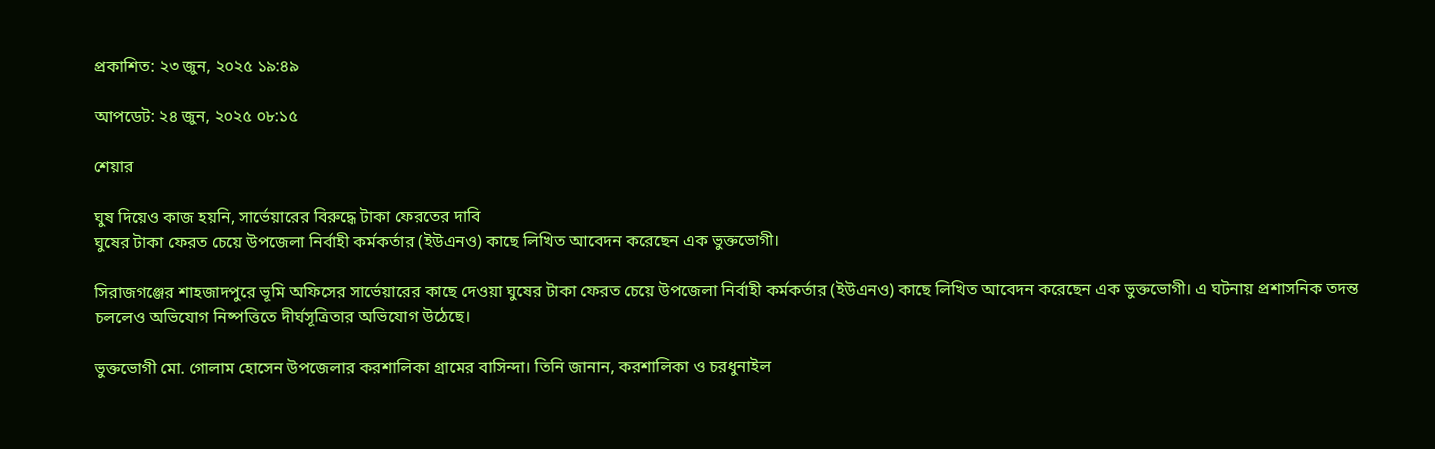প্রকাশিত: ২৩ জুন, ২০২৫ ১৯:৪৯

আপডেট: ২৪ জুন, ২০২৫ ০৮:১৫

শেয়ার

ঘুষ দিয়েও কাজ হয়নি, সার্ভেয়ারের বিরুদ্ধে টাকা ফেরতের দাবি
ঘুষের টাকা ফেরত চেয়ে উপজেলা নির্বাহী কর্মকর্তার (ইউএনও) কাছে লিখিত আবেদন করেছেন এক ভুক্তভোগী।

সিরাজগঞ্জের শাহজাদপুরে ভূমি অফিসের সার্ভেয়ারের কাছে দেওয়া ঘুষের টাকা ফেরত চেয়ে উপজেলা নির্বাহী কর্মকর্তার (ইউএনও) কাছে লিখিত আবেদন করেছেন এক ভুক্তভোগী। এ ঘটনায় প্রশাসনিক তদন্ত চললেও অভিযোগ নিষ্পত্তিতে দীর্ঘসূত্রিতার অভিযোগ উঠেছে।

ভুক্তভোগী মো. গোলাম হোসেন উপজেলার করশালিকা গ্রামের বাসিন্দা। তিনি জানান, করশালিকা ও চরধুনাইল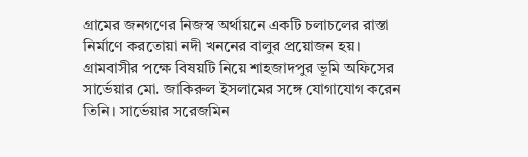গ্রামের জনগণের নিজস্ব অর্থায়নে একটি চলাচলের রাস্তা নির্মাণে করতোয়া নদী খননের বালুর প্রয়োজন হয়। গ্রামবাসীর পক্ষে বিষয়টি নিয়ে শাহজাদপুর ভূমি অফিসের সার্ভেয়ার মো. জাকিরুল ইসলামের সঙ্গে যোগাযোগ করেন তিনি। সার্ভেয়ার সরেজমিন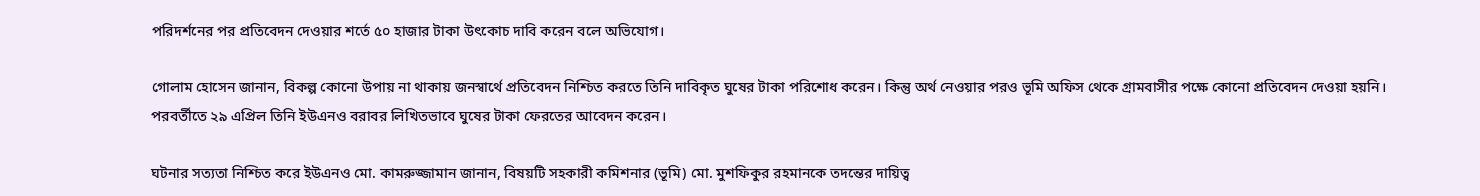পরিদর্শনের পর প্রতিবেদন দেওয়ার শর্তে ৫০ হাজার টাকা উৎকোচ দাবি করেন বলে অভিযোগ।

গোলাম হোসেন জানান, বিকল্প কোনো উপায় না থাকায় জনস্বার্থে প্রতিবেদন নিশ্চিত করতে তিনি দাবিকৃত ঘুষের টাকা পরিশোধ করেন। কিন্তু অর্থ নেওয়ার পরও ভূমি অফিস থেকে গ্রামবাসীর পক্ষে কোনো প্রতিবেদন দেওয়া হয়নি। পরবর্তীতে ২৯ এপ্রিল তিনি ইউএনও বরাবর লিখিতভাবে ঘুষের টাকা ফেরতের আবেদন করেন।

ঘটনার সত্যতা নিশ্চিত করে ইউএনও মো. কামরুজ্জামান জানান, বিষয়টি সহকারী কমিশনার (ভূমি) মো. মুশফিকুর রহমানকে তদন্তের দায়িত্ব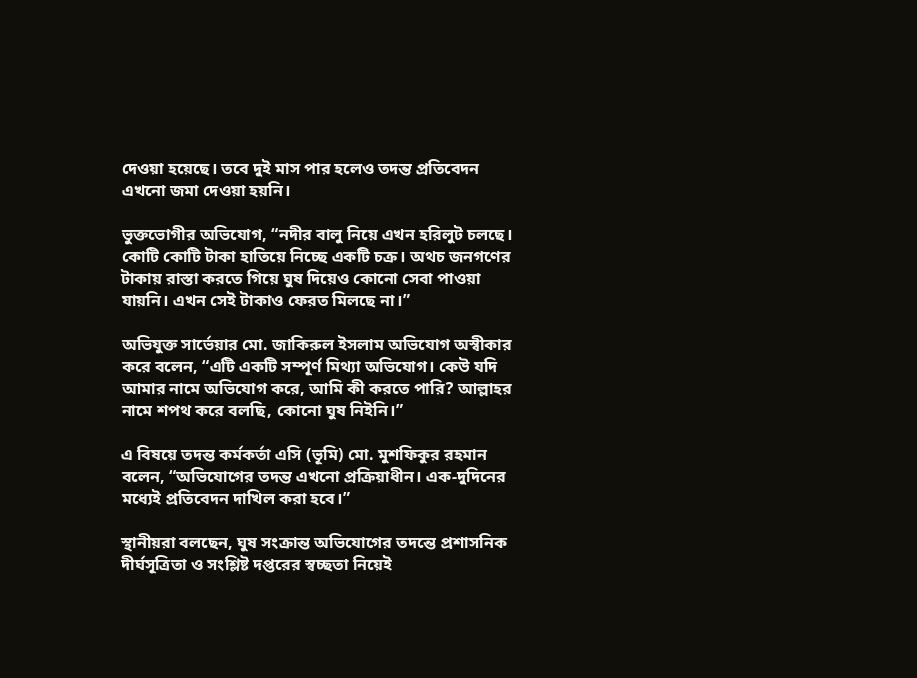দেওয়া হয়েছে। তবে দুই মাস পার হলেও তদন্ত প্রতিবেদন এখনো জমা দেওয়া হয়নি।

ভুক্তভোগীর অভিযোগ, “নদীর বালু নিয়ে এখন হরিলুট চলছে। কোটি কোটি টাকা হাতিয়ে নিচ্ছে একটি চক্র। অথচ জনগণের টাকায় রাস্তা করতে গিয়ে ঘুষ দিয়েও কোনো সেবা পাওয়া যায়নি। এখন সেই টাকাও ফেরত মিলছে না।”

অভিযুক্ত সার্ভেয়ার মো. জাকিরুল ইসলাম অভিযোগ অস্বীকার করে বলেন, “এটি একটি সম্পূর্ণ মিথ্যা অভিযোগ। কেউ যদি আমার নামে অভিযোগ করে, আমি কী করতে পারি? আল্লাহর নামে শপথ করে বলছি, কোনো ঘুষ নিইনি।”

এ বিষয়ে তদন্ত কর্মকর্তা এসি (ভূমি) মো. মুশফিকুর রহমান বলেন, “অভিযোগের তদন্ত এখনো প্রক্রিয়াধীন। এক-দুদিনের মধ্যেই প্রতিবেদন দাখিল করা হবে।”

স্থানীয়রা বলছেন, ঘুষ সংক্রান্ত অভিযোগের তদন্তে প্রশাসনিক দীর্ঘসূত্রিতা ও সংশ্লিষ্ট দপ্তরের স্বচ্ছতা নিয়েই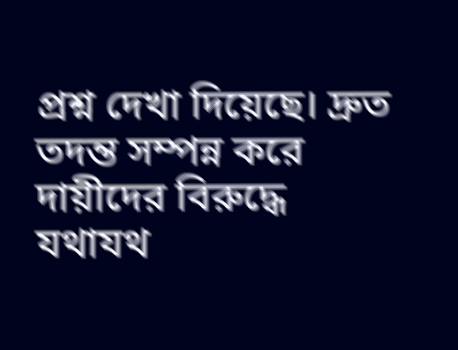প্রশ্ন দেখা দিয়েছে। দ্রুত তদন্ত সম্পন্ন করে দায়ীদের বিরুদ্ধে যথাযথ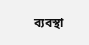ব্যবস্থা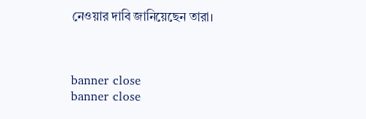নেওয়ার দাবি জানিয়েছেন তারা।



banner close
banner close